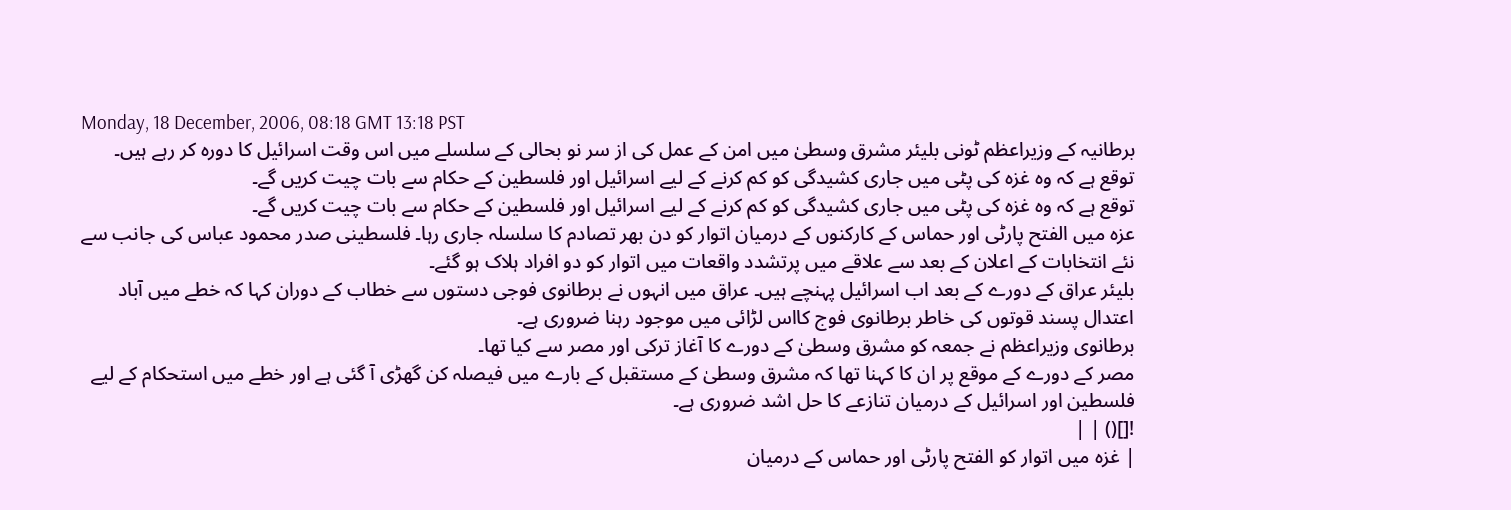Monday, 18 December, 2006, 08:18 GMT 13:18 PST
برطانیہ کے وزیراعظم ٹونی بلیئر مشرق وسطیٰ میں امن کے عمل کی از سر نو بحالی کے سلسلے میں اس وقت اسرائیل کا دورہ کر رہے ہیں۔
توقع ہے کہ وہ غزہ کی پٹی میں جاری کشیدگی کو کم کرنے کے لیے اسرائیل اور فلسطین کے حکام سے بات چیت کریں گے۔
توقع ہے کہ وہ غزہ کی پٹی میں جاری کشیدگی کو کم کرنے کے لیے اسرائیل اور فلسطین کے حکام سے بات چیت کریں گے۔
عزہ میں الفتح پارٹی اور حماس کے کارکنوں کے درمیان اتوار کو دن بھر تصادم کا سلسلہ جاری رہا۔ فلسطینی صدر محمود عباس کی جانب سے نئے انتخابات کے اعلان کے بعد سے علاقے میں پرتشدد واقعات میں اتوار کو دو افراد ہلاک ہو گئے۔
بلیئر عراق کے دورے کے بعد اب اسرائیل پہنچے ہیں۔ عراق میں انہوں نے برطانوی فوجی دستوں سے خطاب کے دوران کہا کہ خطے میں آباد اعتدال پسند قوتوں کی خاطر برطانوی فوج کااس لڑائی میں موجود رہنا ضروری ہے۔
برطانوی وزیراعظم نے جمعہ کو مشرق وسطیٰ کے دورے کا آغاز ترکی اور مصر سے کیا تھا۔
مصر کے دورے کے موقع پر ان کا کہنا تھا کہ مشرق وسطیٰ کے مستقبل کے بارے میں فیصلہ کن گھڑی آ گئی ہے اور خطے میں استحکام کے لیے فلسطین اور اسرائیل کے درمیان تنازعے کا حل اشد ضروری ہے۔
![]() | |
| غزہ میں اتوار کو الفتح پارٹی اور حماس کے درمیان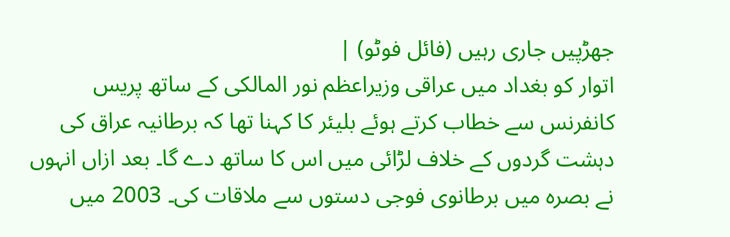جھڑپیں جاری رہیں (فائل فوٹو) |
اتوار کو بغداد میں عراقی وزیراعظم نور المالکی کے ساتھ پریس کانفرنس سے خطاب کرتے ہوئے بلیئر کا کہنا تھا کہ برطانیہ عراق کی دہشت گردوں کے خلاف لڑائی میں اس کا ساتھ دے گا۔ بعد ازاں انہوں نے بصرہ میں برطانوی فوجی دستوں سے ملاقات کی۔ 2003 میں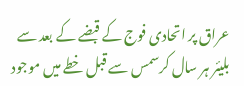عراق پر اتحادی فوج کے قبضے کے بعد سے بلیئر ہر سال کرسمس سے قبل خطے میں موجود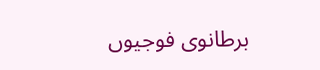برطانوی فوجیوں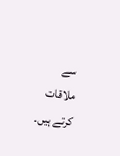سے ملاقات کرتے ہیں۔